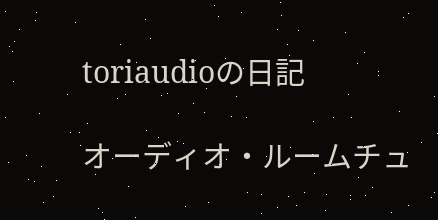toriaudioの日記

オーディオ・ルームチュ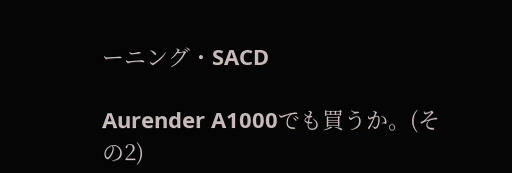ーニング・SACD

Aurender A1000でも買うか。(その2)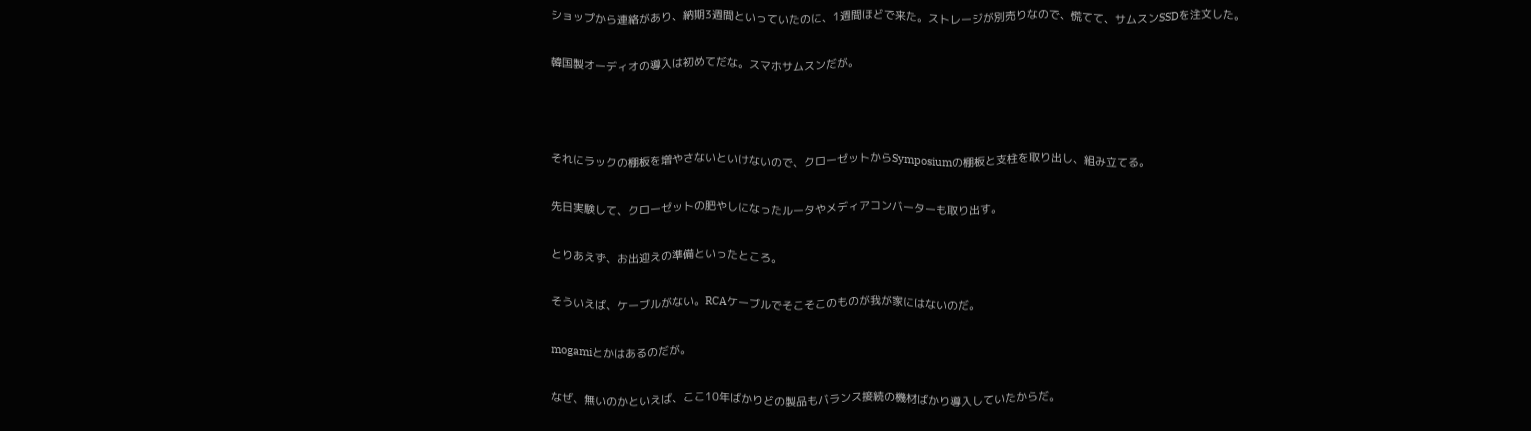ショップから連絡があり、納期3週間といっていたのに、1週間ほどで来た。ストレージが別売りなので、慌てて、サムスンSSDを注文した。

韓国製オーディオの導入は初めてだな。スマホサムスンだが。



それにラックの棚板を増やさないといけないので、クローゼットからSymposiumの棚板と支柱を取り出し、組み立てる。

先日実験して、クローゼットの肥やしになったルータやメディアコンバーターも取り出す。

とりあえず、お出迎えの準備といったところ。

そういえば、ケーブルがない。RCAケーブルでそこそこのものが我が家にはないのだ。

mogamiとかはあるのだが。

なぜ、無いのかといえば、ここ10年ばかりどの製品もバランス接続の機材ばかり導入していたからだ。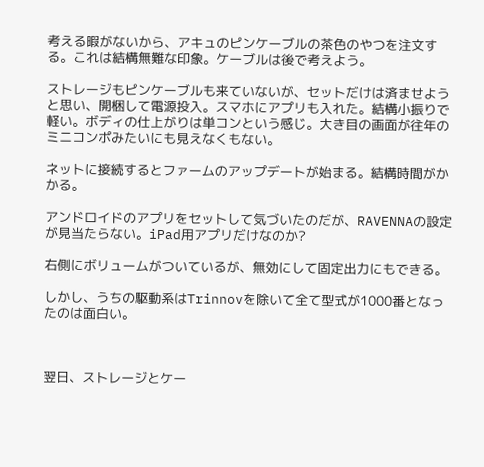考える暇がないから、アキュのピンケーブルの茶色のやつを注文する。これは結構無難な印象。ケーブルは後で考えよう。

ストレージもピンケーブルも来ていないが、セットだけは済ませようと思い、開梱して電源投入。スマホにアプリも入れた。結構小振りで軽い。ボディの仕上がりは単コンという感じ。大き目の画面が往年のミニコンポみたいにも見えなくもない。

ネットに接続するとファームのアップデートが始まる。結構時間がかかる。

アンドロイドのアプリをセットして気づいたのだが、RAVENNAの設定が見当たらない。iPad用アプリだけなのか?

右側にボリュームがついているが、無効にして固定出力にもできる。

しかし、うちの駆動系はTrinnovを除いて全て型式が1000番となったのは面白い。



翌日、ストレージとケー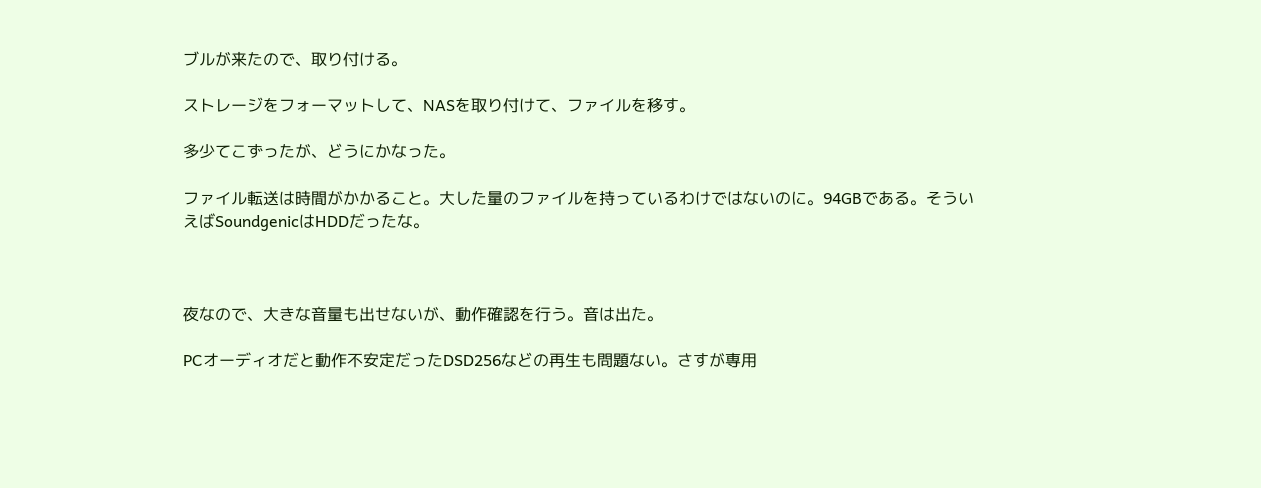ブルが来たので、取り付ける。

ストレージをフォーマットして、NASを取り付けて、ファイルを移す。

多少てこずったが、どうにかなった。

ファイル転送は時間がかかること。大した量のファイルを持っているわけではないのに。94GBである。そういえばSoundgenicはHDDだったな。



夜なので、大きな音量も出せないが、動作確認を行う。音は出た。

PCオーディオだと動作不安定だったDSD256などの再生も問題ない。さすが専用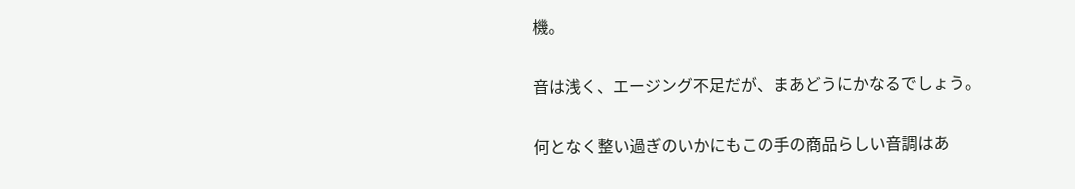機。

音は浅く、エージング不足だが、まあどうにかなるでしょう。

何となく整い過ぎのいかにもこの手の商品らしい音調はあ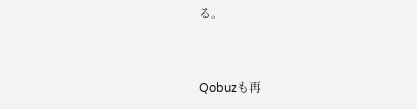る。



Qobuzも再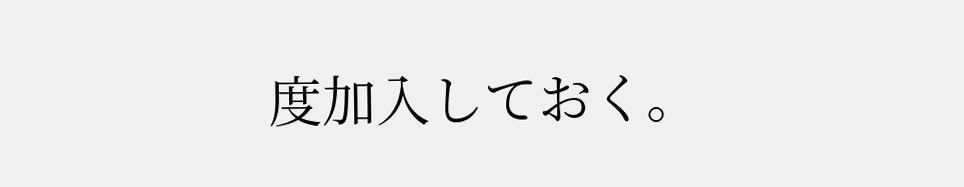度加入しておく。